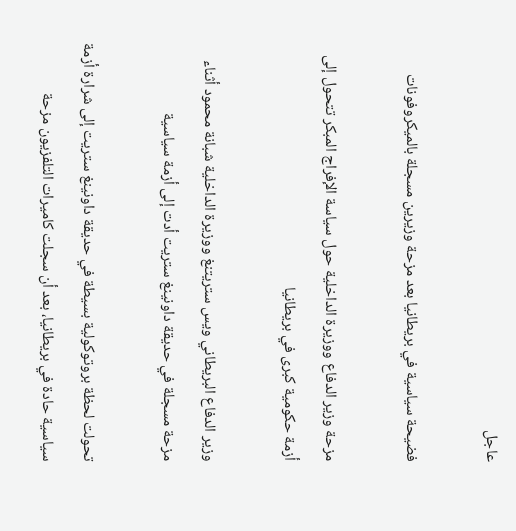عاجل

فضيحة سياسية في بريطانيا بعد مزحة وزيرين مسجلة بالميكروفونات

مزحة وزير الدفاع ووزيرة الداخلية حول سياسة الإفراج المبكر تتحول إلى أزمة حكومية كبرى في بريطانيا

وزير الدفاع البريطاني ويس ستريتنغ ووزيرة الداخلية شبانة محمود أثناء مزحة مسجلة في حديقة داونينغ ستريت أدت إلى أزمة سياسية

تحولت لحظة بروتوكولية بسيطة في حديقة داونينغ ستريت إلى شرارة أزمة سياسية حادة في بريطانيا، بعد أن سجلت كاميرات التلفزيون مزحة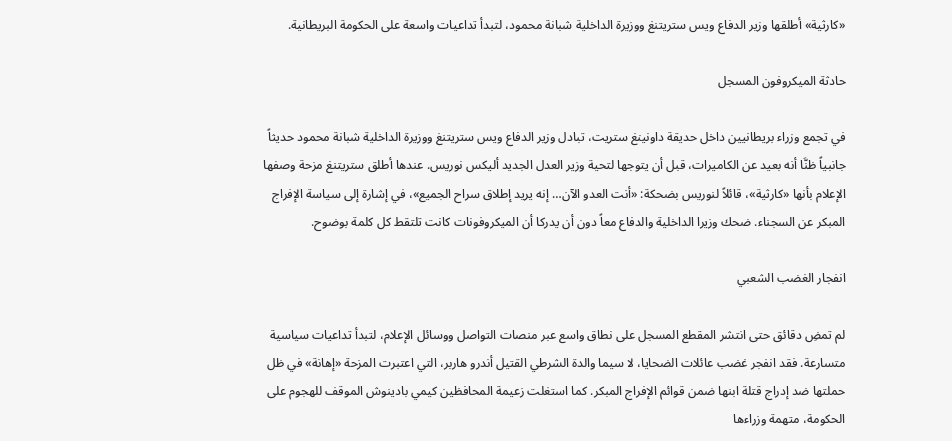«كارثية» أطلقها وزير الدفاع ويس ستريتنغ ووزيرة الداخلية شبانة محمود، لتبدأ تداعيات واسعة على الحكومة البريطانية.

حادثة الميكروفون المسجل

في تجمع وزراء بريطانيين داخل حديقة داونينغ ستريت، تبادل وزير الدفاع ويس ستريتنغ ووزيرة الداخلية شبانة محمود حديثاً جانبياً ظنَّا أنه بعيد عن الكاميرات، قبل أن يتوجها لتحية وزير العدل الجديد أليكس نوريس. عندها أطلق ستريتنغ مزحة وصفها الإعلام بأنها «كارثية»، قائلاً لنوريس بضحكة: «أنت العدو الآن… إنه يريد إطلاق سراح الجميع»، في إشارة إلى سياسة الإفراج المبكر عن السجناء. ضحك وزيرا الداخلية والدفاع معاً دون أن يدركا أن الميكروفونات كانت تلتقط كل كلمة بوضوح.

انفجار الغضب الشعبي

لم تمضِ دقائق حتى انتشر المقطع المسجل على نطاق واسع عبر منصات التواصل ووسائل الإعلام، لتبدأ تداعيات سياسية متسارعة. فقد انفجر غضب عائلات الضحايا، لا سيما والدة الشرطي القتيل أندرو هاربر، التي اعتبرت المزحة «إهانة» في ظل حملتها ضد إدراج قتلة ابنها ضمن قوائم الإفراج المبكر. كما استغلت زعيمة المحافظين كيمي بادينوش الموقف للهجوم على الحكومة، متهمة وزراءها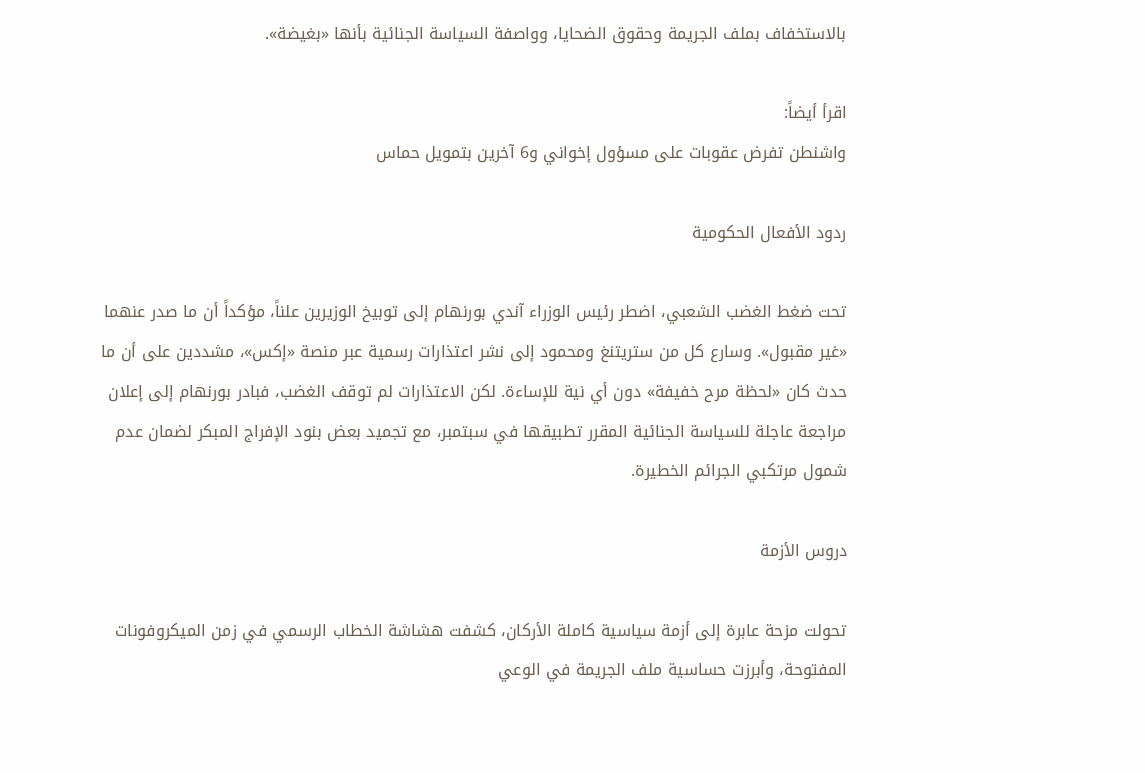بالاستخفاف بملف الجريمة وحقوق الضحايا، وواصفة السياسة الجنائية بأنها «بغيضة».

اقرأ أيضاً:
واشنطن تفرض عقوبات على مسؤول إخواني و6 آخرين بتمويل حماس

ردود الأفعال الحكومية

تحت ضغط الغضب الشعبي، اضطر رئيس الوزراء آندي بورنهام إلى توبيخ الوزيرين علناً، مؤكداً أن ما صدر عنهما «غير مقبول». وسارع كل من ستريتنغ ومحمود إلى نشر اعتذارات رسمية عبر منصة «إكس»، مشددين على أن ما حدث كان «لحظة مرح خفيفة» دون أي نية للإساءة. لكن الاعتذارات لم توقف الغضب، فبادر بورنهام إلى إعلان مراجعة عاجلة للسياسة الجنائية المقرر تطبيقها في سبتمبر، مع تجميد بعض بنود الإفراج المبكر لضمان عدم شمول مرتكبي الجرائم الخطيرة.

دروس الأزمة

تحولت مزحة عابرة إلى أزمة سياسية كاملة الأركان، كشفت هشاشة الخطاب الرسمي في زمن الميكروفونات المفتوحة، وأبرزت حساسية ملف الجريمة في الوعي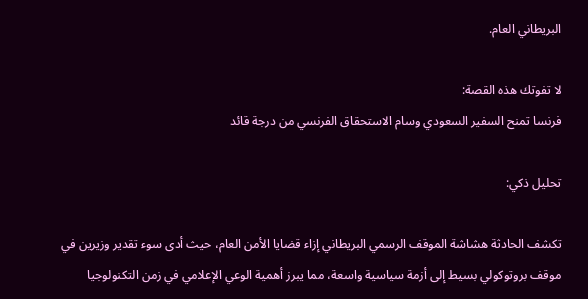البريطاني العام.

لا تفوتك هذه القصة:
فرنسا تمنح السفير السعودي وسام الاستحقاق الفرنسي من درجة قائد

تحليل ذكي:

تكشف الحادثة هشاشة الموقف الرسمي البريطاني إزاء قضايا الأمن العام، حيث أدى سوء تقدير وزيرين في موقف بروتوكولي بسيط إلى أزمة سياسية واسعة، مما يبرز أهمية الوعي الإعلامي في زمن التكنولوجيا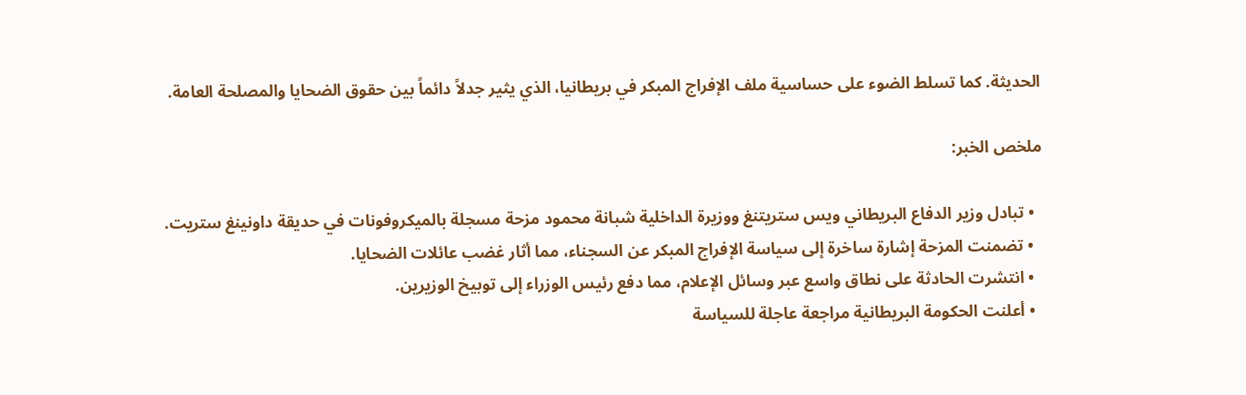الحديثة. كما تسلط الضوء على حساسية ملف الإفراج المبكر في بريطانيا، الذي يثير جدلاً دائماً بين حقوق الضحايا والمصلحة العامة.

ملخص الخبر:

  • تبادل وزير الدفاع البريطاني ويس ستريتنغ ووزيرة الداخلية شبانة محمود مزحة مسجلة بالميكروفونات في حديقة داونينغ ستريت.
  • تضمنت المزحة إشارة ساخرة إلى سياسة الإفراج المبكر عن السجناء، مما أثار غضب عائلات الضحايا.
  • انتشرت الحادثة على نطاق واسع عبر وسائل الإعلام، مما دفع رئيس الوزراء إلى توبيخ الوزيرين.
  • أعلنت الحكومة البريطانية مراجعة عاجلة للسياسة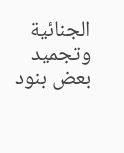الجنائية وتجميد بعض بنود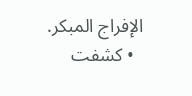الإفراج المبكر.
  • كشفت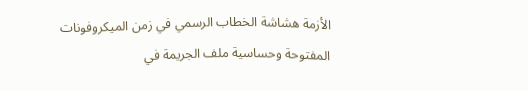الأزمة هشاشة الخطاب الرسمي في زمن الميكروفونات المفتوحة وحساسية ملف الجريمة في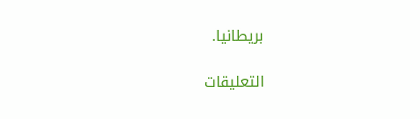بريطانيا.

التعليقات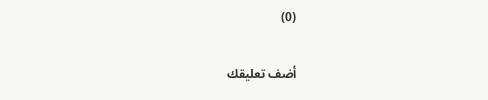(0)

أضف تعليقك